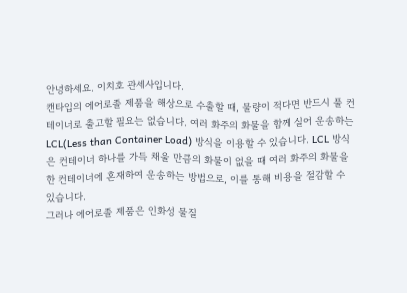안녕하세요. 이치호 관세사입니다.
캔타입의 에어로졸 제품을 해상으로 수출할 때, 물량이 적다면 반드시 풀 컨테이너로 출고할 필요는 없습니다. 여러 화주의 화물을 함께 실어 운송하는 LCL(Less than Container Load) 방식을 이용할 수 있습니다. LCL 방식은 컨테이너 하나를 가득 채울 만큼의 화물이 없을 때 여러 화주의 화물을 한 컨테이너에 혼재하여 운송하는 방법으로, 이를 통해 비용을 절감할 수 있습니다.
그러나 에어로졸 제품은 인화성 물질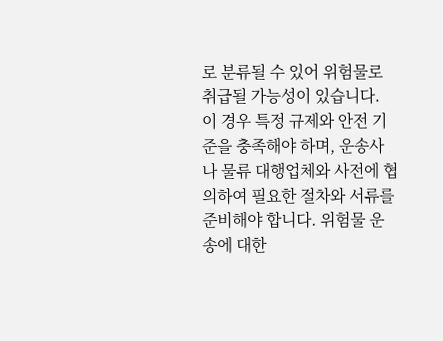로 분류될 수 있어 위험물로 취급될 가능성이 있습니다. 이 경우 특정 규제와 안전 기준을 충족해야 하며, 운송사나 물류 대행업체와 사전에 협의하여 필요한 절차와 서류를 준비해야 합니다. 위험물 운송에 대한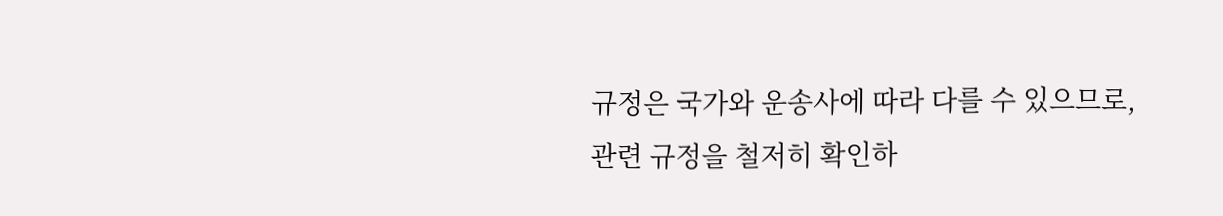규정은 국가와 운송사에 따라 다를 수 있으므로, 관련 규정을 철저히 확인하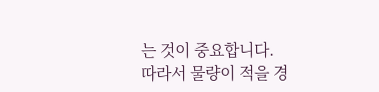는 것이 중요합니다.
따라서 물량이 적을 경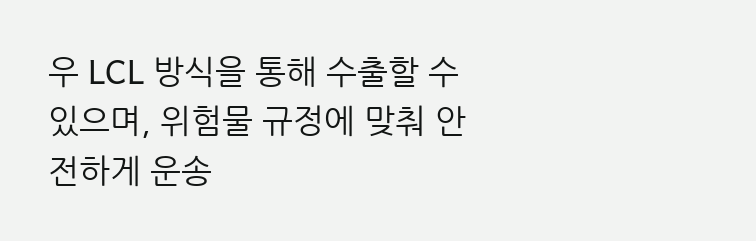우 LCL 방식을 통해 수출할 수 있으며, 위험물 규정에 맞춰 안전하게 운송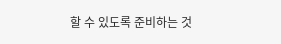할 수 있도록 준비하는 것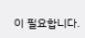이 필요합니다.